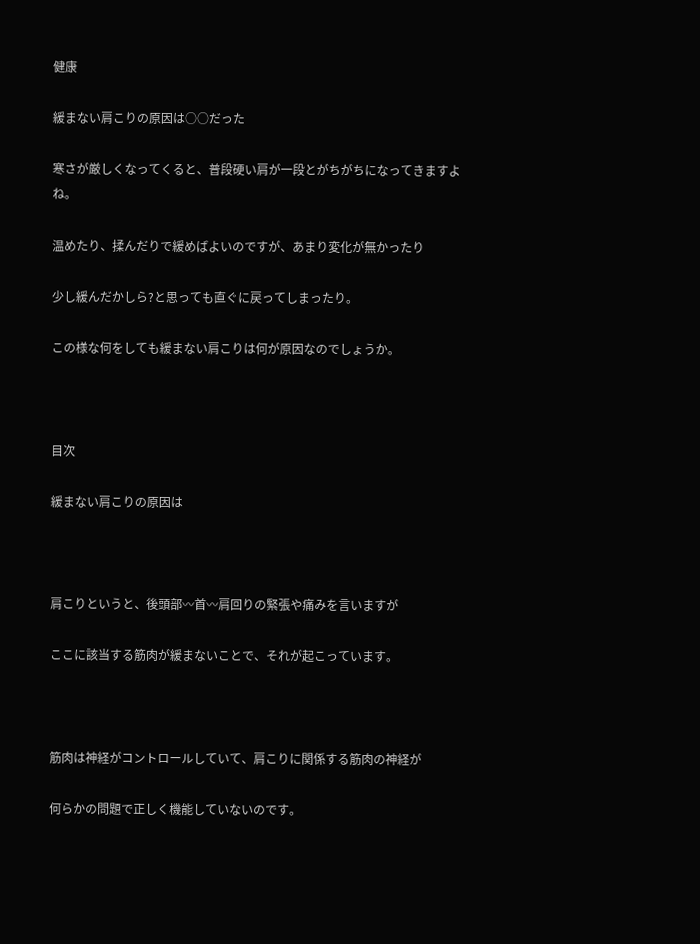健康

緩まない肩こりの原因は○○だった

寒さが厳しくなってくると、普段硬い肩が一段とがちがちになってきますよね。

温めたり、揉んだりで緩めばよいのですが、あまり変化が無かったり

少し緩んだかしら?と思っても直ぐに戻ってしまったり。

この様な何をしても緩まない肩こりは何が原因なのでしょうか。



目次

緩まない肩こりの原因は



肩こりというと、後頭部〰首〰肩回りの緊張や痛みを言いますが

ここに該当する筋肉が緩まないことで、それが起こっています。



筋肉は神経がコントロールしていて、肩こりに関係する筋肉の神経が

何らかの問題で正しく機能していないのです。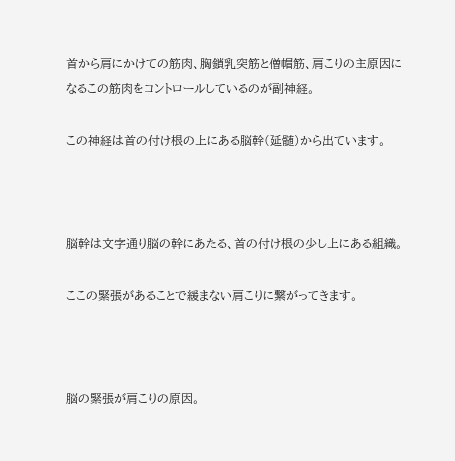首から肩にかけての筋肉、胸鎖乳突筋と僧帽筋、肩こりの主原因になるこの筋肉をコントロールしているのが副神経。

この神経は首の付け根の上にある脳幹(延髄)から出ています。



脳幹は文字通り脳の幹にあたる、首の付け根の少し上にある組織。

ここの緊張があることで緩まない肩こりに繋がってきます。



脳の緊張が肩こりの原因。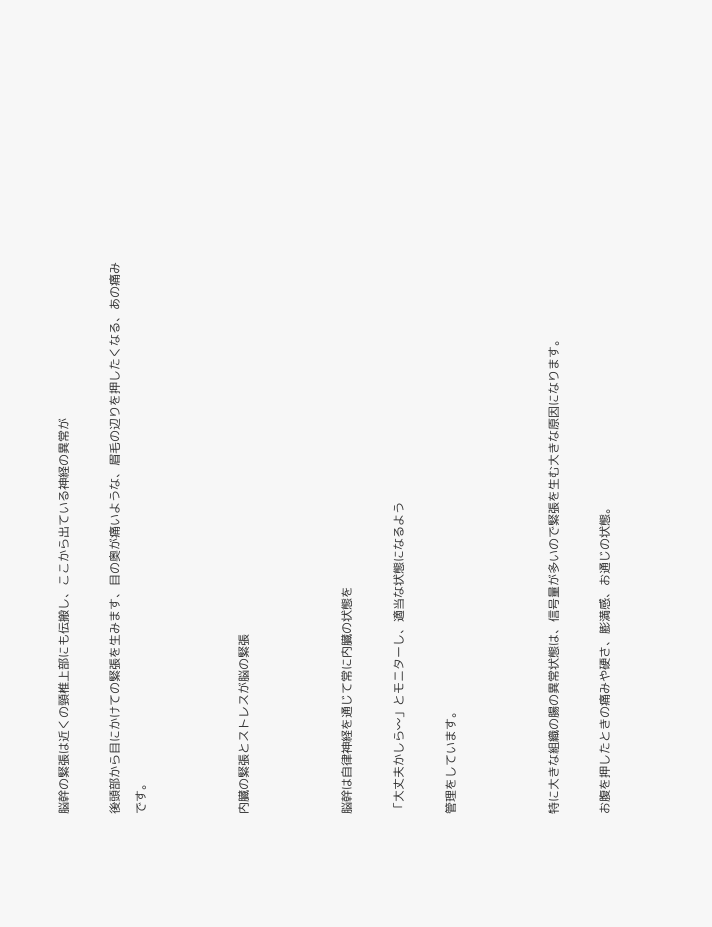脳幹の緊張は近くの頸椎上部にも伝搬し、ここから出ている神経の異常が

後頭部から目にかけての緊張を生みます、目の奥が痛いような、眉毛の辺りを押したくなる、あの痛みです。



内臓の緊張とストレスが脳の緊張



脳幹は自律神経を通じて常に内臓の状態を

「大丈夫かしら〰」とモニターし、適当な状態になるよう

管理をしています。



特に大きな組織の腸の異常状態は、信号量が多いので緊張を生む大きな原因になります。

お腹を押したときの痛みや硬さ、膨満感、お通じの状態。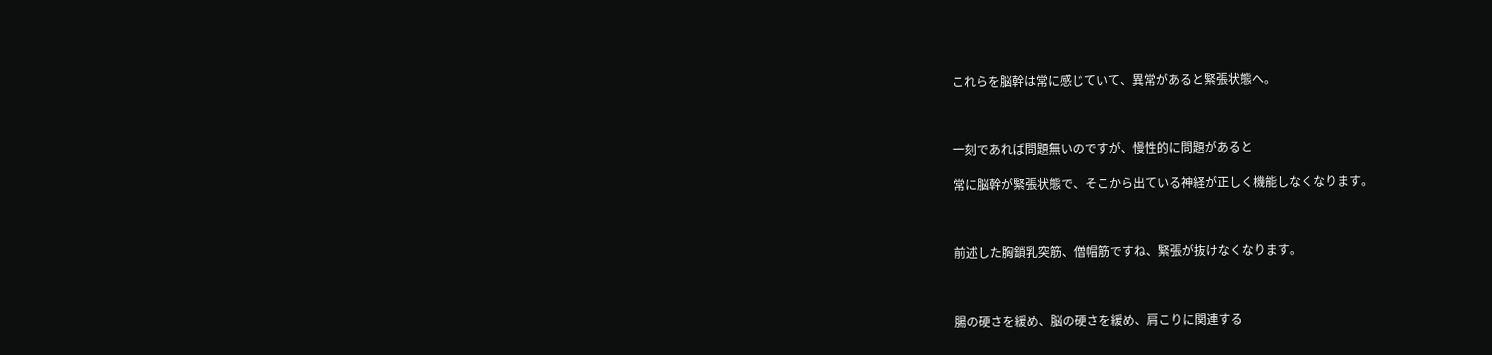これらを脳幹は常に感じていて、異常があると緊張状態へ。



一刻であれば問題無いのですが、慢性的に問題があると

常に脳幹が緊張状態で、そこから出ている神経が正しく機能しなくなります。



前述した胸鎖乳突筋、僧帽筋ですね、緊張が抜けなくなります。



腸の硬さを緩め、脳の硬さを緩め、肩こりに関連する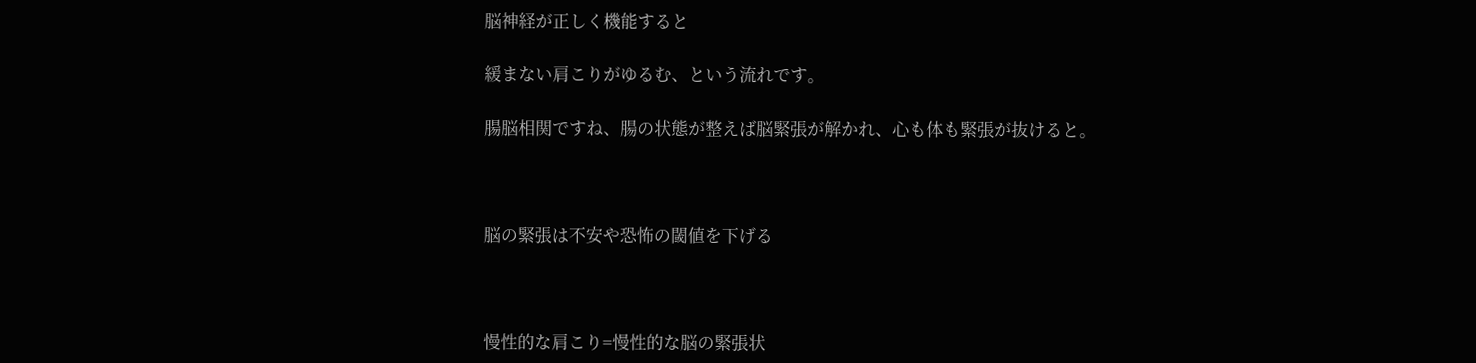脳神経が正しく機能すると

緩まない肩こりがゆるむ、という流れです。

腸脳相関ですね、腸の状態が整えば脳緊張が解かれ、心も体も緊張が抜けると。



脳の緊張は不安や恐怖の閾値を下げる



慢性的な肩こり=慢性的な脳の緊張状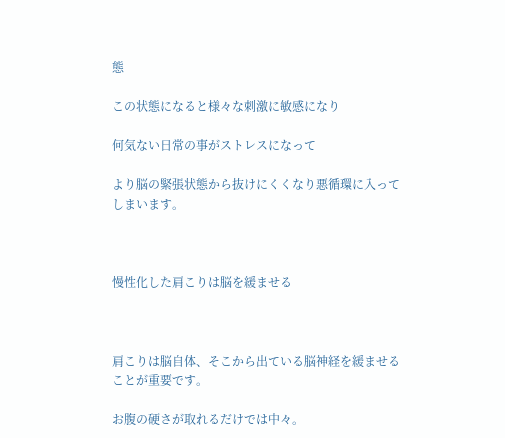態

この状態になると様々な刺激に敏感になり

何気ない日常の事がストレスになって

より脳の緊張状態から抜けにくくなり悪循環に入ってしまいます。



慢性化した肩こりは脳を緩ませる



肩こりは脳自体、そこから出ている脳神経を緩ませることが重要です。

お腹の硬さが取れるだけでは中々。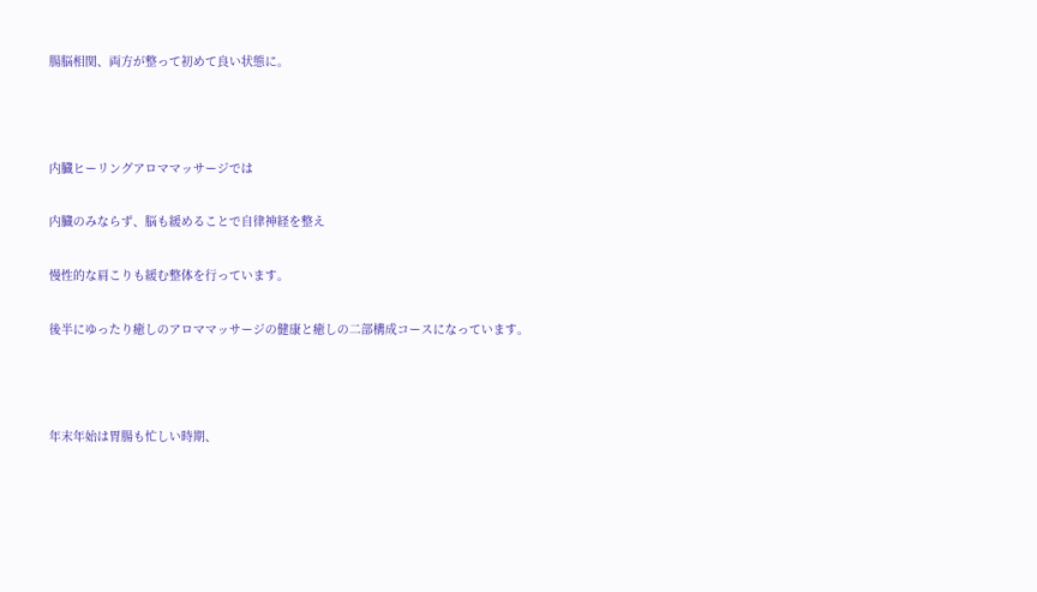腸脳相関、両方が整って初めて良い状態に。



内臓ヒーリングアロママッサージでは

内臓のみならず、脳も緩めることで自律神経を整え

慢性的な肩こりも緩む整体を行っています。

後半にゆったり癒しのアロママッサージの健康と癒しの二部構成コースになっています。



年末年始は胃腸も忙しい時期、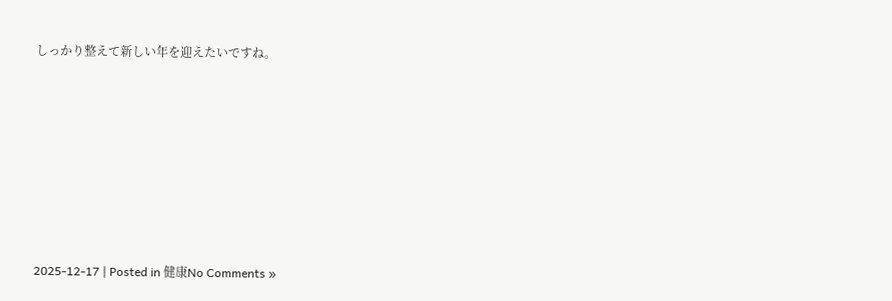しっかり整えて新しい年を迎えたいですね。









2025-12-17 | Posted in 健康No Comments »